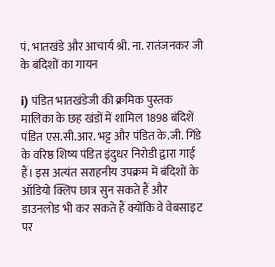पं. भातखंडे और आचार्य श्री. ना. रातंजनकर जी के बंदिशों का गायन

i) पंडित भातखंडेजी की क्रमिक पुस्तक मालिका के छह खंडों में शामिल 1898 बंदिशें पंडित एस.सी.आर. भट्ट और पंडित के.जी. गिंडे के वरिष्ठ शिष्य पंडित इंदुधर निरोडी द्वारा गाई हैं। इस अत्यंत सराहनीय उपक्रम में बंदिशों के ऑडियो क्लिप छात्र सुन सकते हैं और डाउनलोड भी कर सकते हैं क्योंकि वे वेबसाइट पर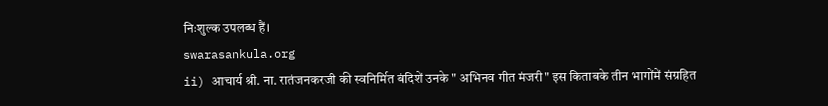निःशुल्क उपलब्ध हैं।
swarasankula.org
ii) आचार्य श्री. ना. रातंजनकरजी की स्वनिर्मित बंदिशें उनके " अभिनव गीत मंजरी" इस किताबके तीन भागोंमें संग्रहित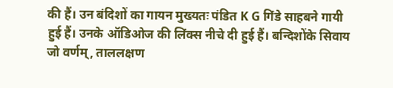की हैं। उन बंदिशों का गायन मुख्यतः पंडित K G गिंडे साहबने गायी हुई हैं। उनके ऑडिओज की लिंक्स नीचे दी हुई हैं। बन्दिशोंके सिवाय जो वर्णम्, ताललक्षण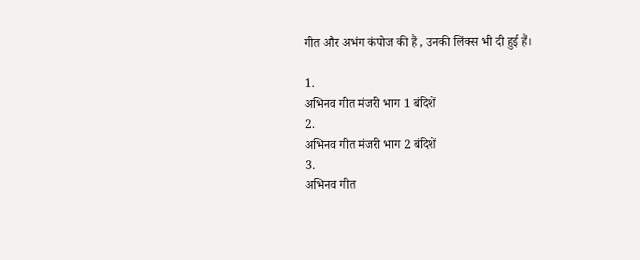गीत और अभंग कंपोज की हैं , उनकी लिंक्स भी दी हुई हैं।

1.
अभिनव गीत मंजरी भाग 1 बंदिशें
2.
अभिनव गीत मंजरी भाग 2 बंदिशें
3.
अभिनव गीत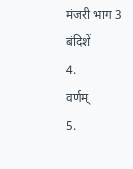मंजरी भाग 3 बंदिशें
4.
वर्णम्
5.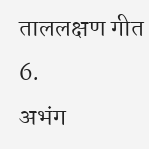ताललक्षण गीत
6.
अभंग